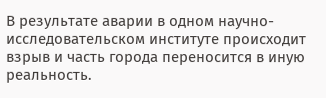В результате аварии в одном научно-исследовательском институте происходит взрыв и часть города переносится в иную реальность.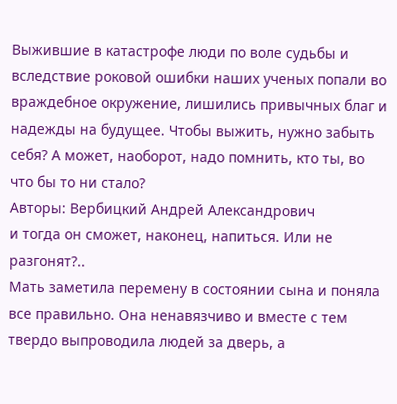Выжившие в катастрофе люди по воле судьбы и вследствие роковой ошибки наших ученых попали во враждебное окружение, лишились привычных благ и надежды на будущее. Чтобы выжить, нужно забыть себя? А может, наоборот, надо помнить, кто ты, во что бы то ни стало?
Авторы: Вербицкий Андрей Александрович
и тогда он сможет, наконец, напиться. Или не разгонят?..
Мать заметила перемену в состоянии сына и поняла все правильно. Она ненавязчиво и вместе с тем твердо выпроводила людей за дверь, а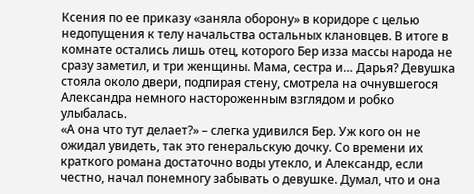Ксения по ее приказу «заняла оборону» в коридоре с целью недопущения к телу начальства остальных клановцев. В итоге в комнате остались лишь отец, которого Бер изза массы народа не сразу заметил, и три женщины. Мама, сестра и… Дарья? Девушка стояла около двери, подпирая стену, смотрела на очнувшегося Александра немного настороженным взглядом и робко улыбалась.
«А она что тут делает?» – слегка удивился Бер. Уж кого он не ожидал увидеть, так это генеральскую дочку. Со времени их краткого романа достаточно воды утекло, и Александр, если честно, начал понемногу забывать о девушке. Думал, что и она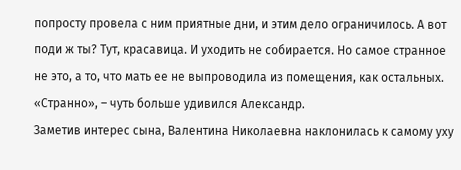попросту провела с ним приятные дни, и этим дело ограничилось. А вот поди ж ты? Тут, красавица. И уходить не собирается. Но самое странное не это, а то, что мать ее не выпроводила из помещения, как остальных. «Странно», – чуть больше удивился Александр.
Заметив интерес сына, Валентина Николаевна наклонилась к самому уху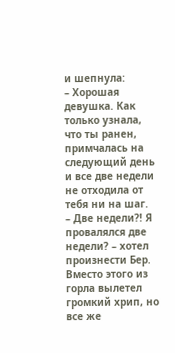и шепнула:
– Хорошая девушка. Как только узнала, что ты ранен, примчалась на следующий день и все две недели не отходила от тебя ни на шаг.
– Две недели?! Я провалялся две недели? – хотел произнести Бер. Вместо этого из горла вылетел громкий хрип, но все же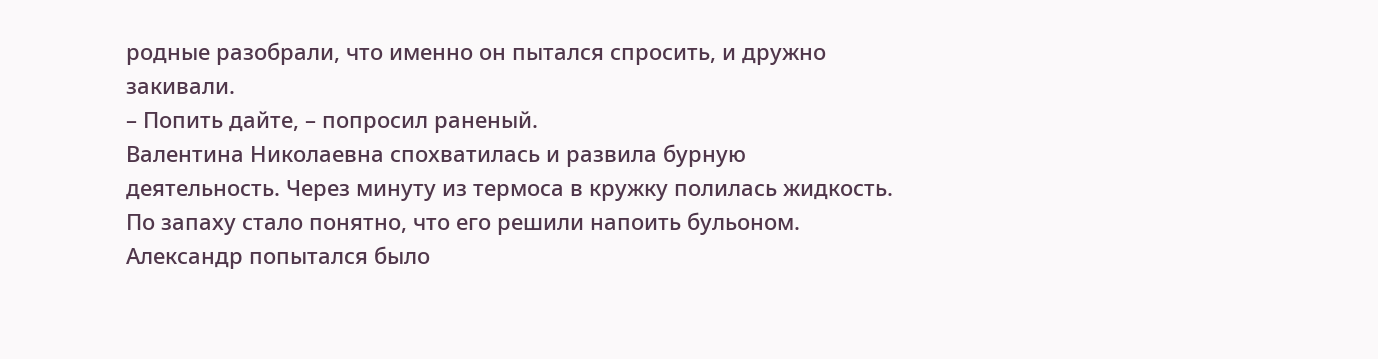родные разобрали, что именно он пытался спросить, и дружно закивали.
– Попить дайте, – попросил раненый.
Валентина Николаевна спохватилась и развила бурную деятельность. Через минуту из термоса в кружку полилась жидкость. По запаху стало понятно, что его решили напоить бульоном. Александр попытался было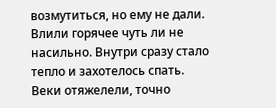возмутиться, но ему не дали. Влили горячее чуть ли не насильно. Внутри сразу стало тепло и захотелось спать. Веки отяжелели, точно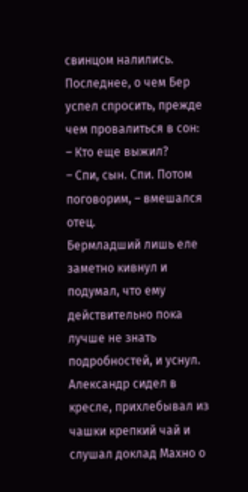свинцом налились. Последнее, о чем Бер успел спросить, прежде чем провалиться в сон:
– Кто еще выжил?
– Спи, сын. Спи. Потом поговорим, – вмешался отец.
Бермладший лишь еле заметно кивнул и подумал, что ему действительно пока лучше не знать подробностей, и уснул.
Александр сидел в кресле, прихлебывал из чашки крепкий чай и слушал доклад Махно о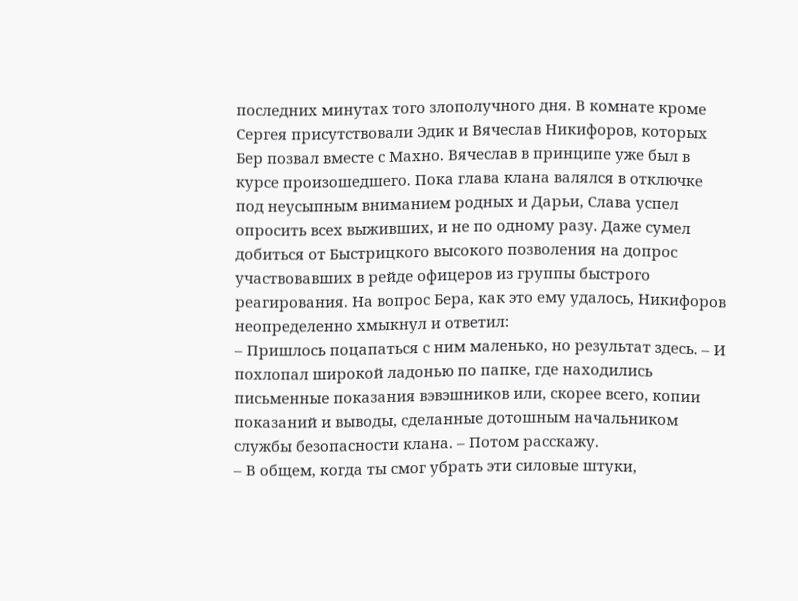последних минутах того злополучного дня. В комнате кроме Сергея присутствовали Эдик и Вячеслав Никифоров, которых Бер позвал вместе с Махно. Вячеслав в принципе уже был в курсе произошедшего. Пока глава клана валялся в отключке под неусыпным вниманием родных и Дарьи, Слава успел опросить всех выживших, и не по одному разу. Даже сумел добиться от Быстрицкого высокого позволения на допрос участвовавших в рейде офицеров из группы быстрого реагирования. На вопрос Бера, как это ему удалось, Никифоров неопределенно хмыкнул и ответил:
– Пришлось поцапаться с ним маленько, но результат здесь. – И похлопал широкой ладонью по папке, где находились письменные показания вэвэшников или, скорее всего, копии показаний и выводы, сделанные дотошным начальником службы безопасности клана. – Потом расскажу.
– В общем, когда ты смог убрать эти силовые штуки,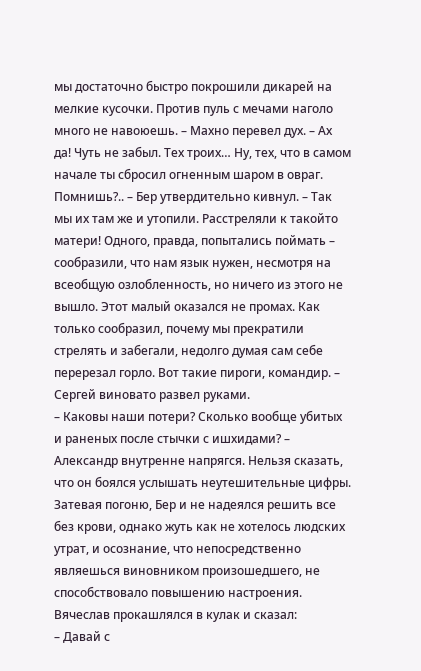мы достаточно быстро покрошили дикарей на мелкие кусочки. Против пуль с мечами наголо много не навоюешь. – Махно перевел дух. – Ах да! Чуть не забыл. Тех троих… Ну, тех, что в самом начале ты сбросил огненным шаром в овраг. Помнишь?.. – Бер утвердительно кивнул. – Так мы их там же и утопили. Расстреляли к такойто матери! Одного, правда, попытались поймать – сообразили, что нам язык нужен, несмотря на всеобщую озлобленность, но ничего из этого не вышло. Этот малый оказался не промах. Как только сообразил, почему мы прекратили стрелять и забегали, недолго думая сам себе перерезал горло. Вот такие пироги, командир. – Сергей виновато развел руками.
– Каковы наши потери? Сколько вообще убитых и раненых после стычки с ишхидами? – Александр внутренне напрягся. Нельзя сказать, что он боялся услышать неутешительные цифры. Затевая погоню, Бер и не надеялся решить все без крови, однако жуть как не хотелось людских утрат, и осознание, что непосредственно являешься виновником произошедшего, не способствовало повышению настроения.
Вячеслав прокашлялся в кулак и сказал:
– Давай с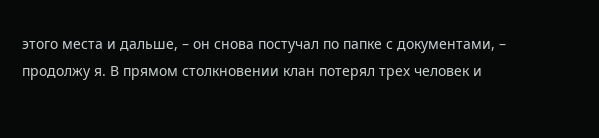этого места и дальше, – он снова постучал по папке с документами, – продолжу я. В прямом столкновении клан потерял трех человек и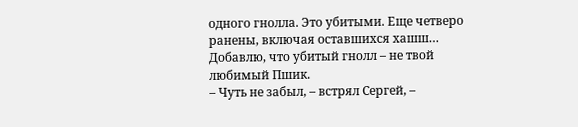одного гнолла. Это убитыми. Еще четверо ранены, включая оставшихся хашш… Добавлю, что убитый гнолл – не твой любимый Пшик.
– Чуть не забыл, – встрял Сергей, –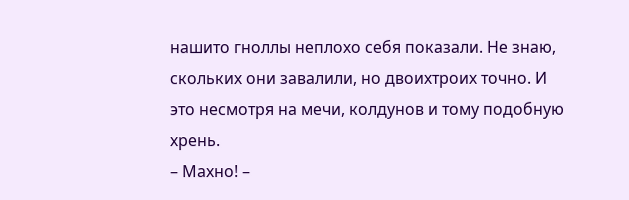нашито гноллы неплохо себя показали. Не знаю, скольких они завалили, но двоихтроих точно. И это несмотря на мечи, колдунов и тому подобную хрень.
– Махно! –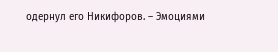одернул его Никифоров. – Эмоциями